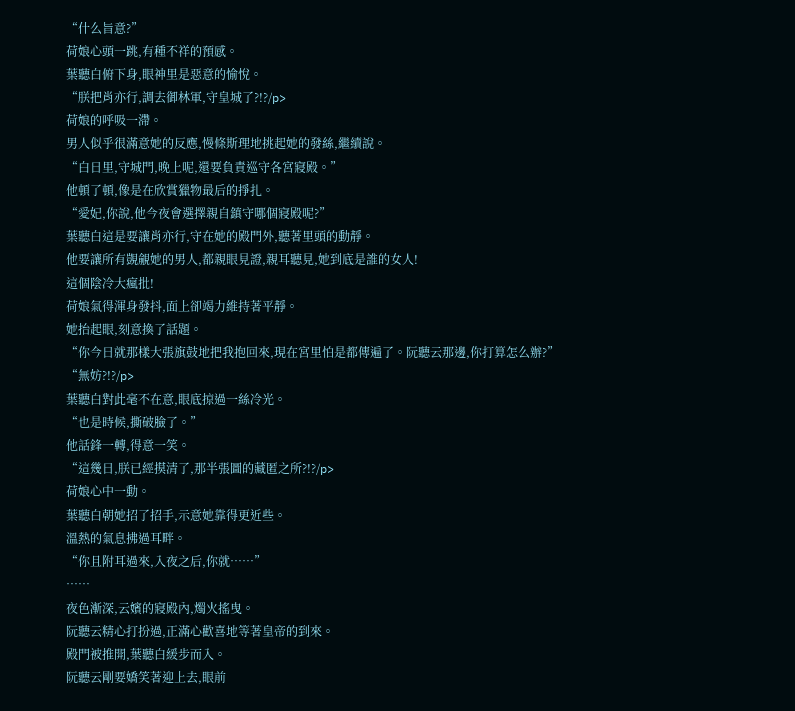“什么旨意?”
荷娘心頭一跳,有種不祥的預感。
葉聽白俯下身,眼神里是惡意的愉悅。
“朕把肖亦行,調去御林軍,守皇城了?!?/p>
荷娘的呼吸一滯。
男人似乎很滿意她的反應,慢條斯理地挑起她的發絲,繼續說。
“白日里,守城門,晚上呢,還要負責巡守各宮寢殿。”
他頓了頓,像是在欣賞獵物最后的掙扎。
“愛妃,你說,他今夜會選擇親自鎮守哪個寢殿呢?”
葉聽白這是要讓肖亦行,守在她的殿門外,聽著里頭的動靜。
他要讓所有覬覦她的男人,都親眼見證,親耳聽見,她到底是誰的女人!
這個陰冷大瘋批!
荷娘氣得渾身發抖,面上卻竭力維持著平靜。
她抬起眼,刻意換了話題。
“你今日就那樣大張旗鼓地把我抱回來,現在宮里怕是都傳遍了。阮聽云那邊,你打算怎么辦?”
“無妨?!?/p>
葉聽白對此毫不在意,眼底掠過一絲冷光。
“也是時候,撕破臉了。”
他話鋒一轉,得意一笑。
“這幾日,朕已經摸清了,那半張圖的藏匿之所?!?/p>
荷娘心中一動。
葉聽白朝她招了招手,示意她靠得更近些。
溫熱的氣息拂過耳畔。
“你且附耳過來,入夜之后,你就……”
……
夜色漸深,云嬪的寢殿內,燭火搖曳。
阮聽云精心打扮過,正滿心歡喜地等著皇帝的到來。
殿門被推開,葉聽白緩步而入。
阮聽云剛要嬌笑著迎上去,眼前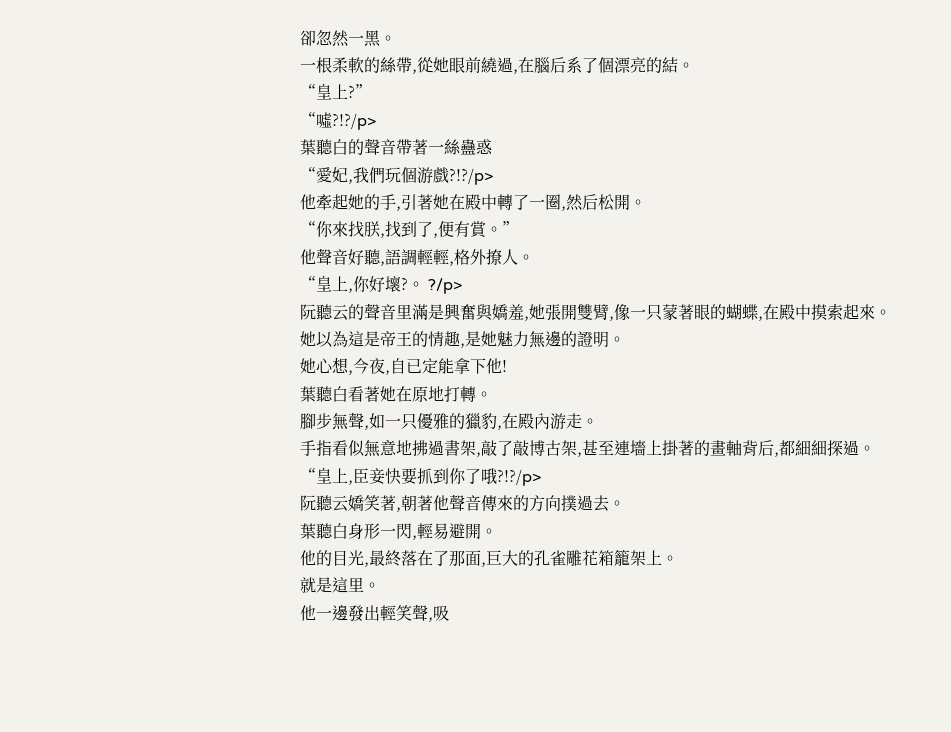卻忽然一黑。
一根柔軟的絲帶,從她眼前繞過,在腦后系了個漂亮的結。
“皇上?”
“噓?!?/p>
葉聽白的聲音帶著一絲蠱惑
“愛妃,我們玩個游戲?!?/p>
他牽起她的手,引著她在殿中轉了一圈,然后松開。
“你來找朕,找到了,便有賞。”
他聲音好聽,語調輕輕,格外撩人。
“皇上,你好壞?。 ?/p>
阮聽云的聲音里滿是興奮與嬌羞,她張開雙臂,像一只蒙著眼的蝴蝶,在殿中摸索起來。
她以為這是帝王的情趣,是她魅力無邊的證明。
她心想,今夜,自已定能拿下他!
葉聽白看著她在原地打轉。
腳步無聲,如一只優雅的獵豹,在殿內游走。
手指看似無意地拂過書架,敲了敲博古架,甚至連墻上掛著的畫軸背后,都細細探過。
“皇上,臣妾快要抓到你了哦?!?/p>
阮聽云嬌笑著,朝著他聲音傳來的方向撲過去。
葉聽白身形一閃,輕易避開。
他的目光,最終落在了那面,巨大的孔雀雕花箱籠架上。
就是這里。
他一邊發出輕笑聲,吸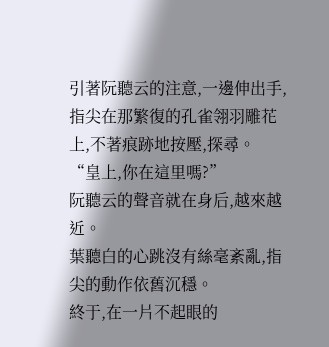引著阮聽云的注意,一邊伸出手,指尖在那繁復的孔雀翎羽雕花上,不著痕跡地按壓,探尋。
“皇上,你在這里嗎?”
阮聽云的聲音就在身后,越來越近。
葉聽白的心跳沒有絲毫紊亂,指尖的動作依舊沉穩。
終于,在一片不起眼的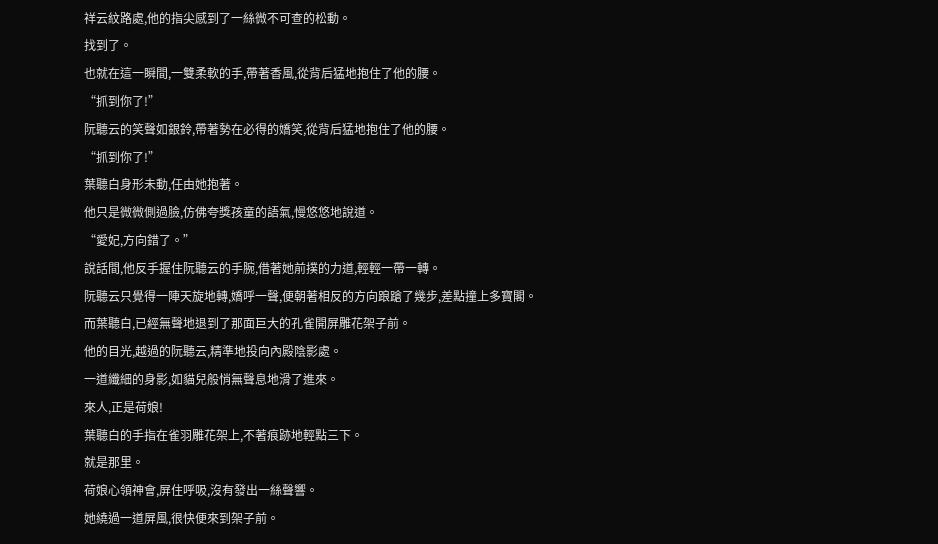祥云紋路處,他的指尖感到了一絲微不可查的松動。
找到了。
也就在這一瞬間,一雙柔軟的手,帶著香風,從背后猛地抱住了他的腰。
“抓到你了!”
阮聽云的笑聲如銀鈴,帶著勢在必得的嬌笑,從背后猛地抱住了他的腰。
“抓到你了!”
葉聽白身形未動,任由她抱著。
他只是微微側過臉,仿佛夸獎孩童的語氣,慢悠悠地說道。
“愛妃,方向錯了。”
說話間,他反手握住阮聽云的手腕,借著她前撲的力道,輕輕一帶一轉。
阮聽云只覺得一陣天旋地轉,嬌呼一聲,便朝著相反的方向踉蹌了幾步,差點撞上多寶閣。
而葉聽白,已經無聲地退到了那面巨大的孔雀開屏雕花架子前。
他的目光,越過的阮聽云,精準地投向內殿陰影處。
一道纖細的身影,如貓兒般悄無聲息地滑了進來。
來人,正是荷娘!
葉聽白的手指在雀羽雕花架上,不著痕跡地輕點三下。
就是那里。
荷娘心領神會,屏住呼吸,沒有發出一絲聲響。
她繞過一道屏風,很快便來到架子前。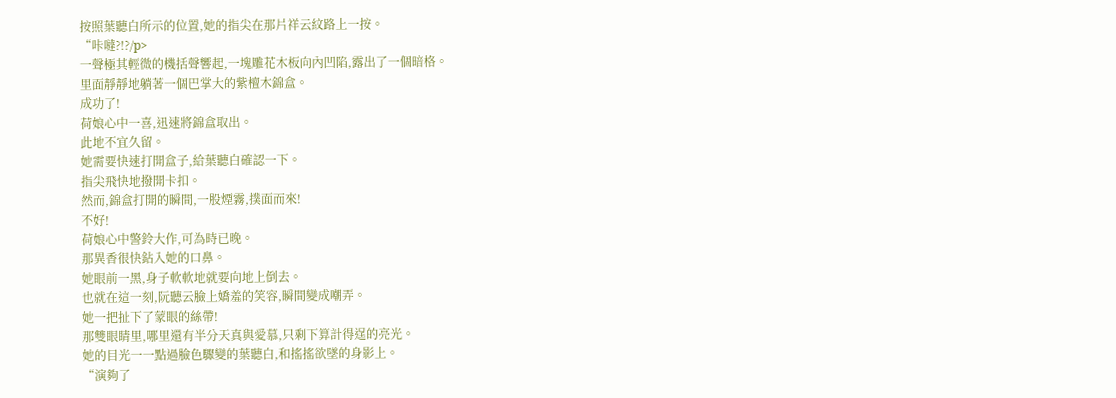按照葉聽白所示的位置,她的指尖在那片祥云紋路上一按。
“咔噠?!?/p>
一聲極其輕微的機括聲響起,一塊雕花木板向內凹陷,露出了一個暗格。
里面靜靜地躺著一個巴掌大的紫檀木錦盒。
成功了!
荷娘心中一喜,迅速將錦盒取出。
此地不宜久留。
她需要快速打開盒子,給葉聽白確認一下。
指尖飛快地撥開卡扣。
然而,錦盒打開的瞬間,一股煙霧,撲面而來!
不好!
荷娘心中警鈴大作,可為時已晚。
那異香很快鉆入她的口鼻。
她眼前一黑,身子軟軟地就要向地上倒去。
也就在這一刻,阮聽云臉上嬌羞的笑容,瞬間變成嘲弄。
她一把扯下了蒙眼的絲帶!
那雙眼睛里,哪里還有半分天真與愛慕,只剩下算計得逞的亮光。
她的目光一一點過臉色驟變的葉聽白,和搖搖欲墜的身影上。
“演夠了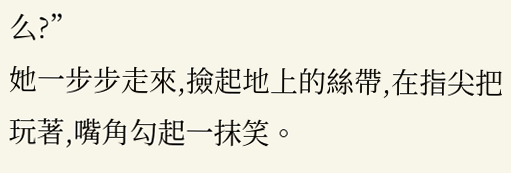么?”
她一步步走來,撿起地上的絲帶,在指尖把玩著,嘴角勾起一抹笑。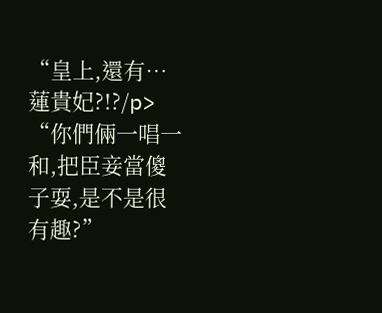“皇上,還有…蓮貴妃?!?/p>
“你們倆一唱一和,把臣妾當傻子耍,是不是很有趣?”